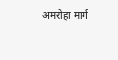अमरोहा मार्ग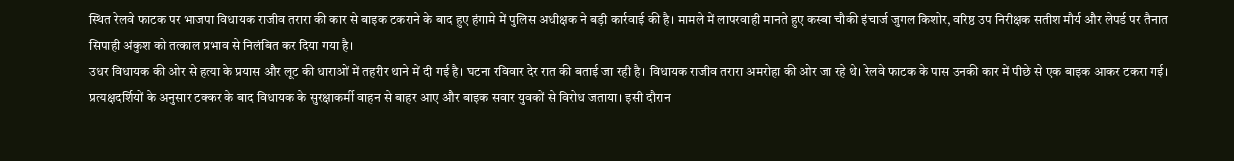स्थित रेलवे फाटक पर भाजपा विधायक राजीव तरारा की कार से बाइक टकराने के बाद हुए हंगामे में पुलिस अधीक्षक ने बड़ी कार्रवाई की है। मामले में लापरवाही मानते हुए कस्बा चौकी इंचार्ज जुगल किशोर, वरिष्ठ उप निरीक्षक सतीश मौर्य और लेपर्ड पर तैनात सिपाही अंकुश को तत्काल प्रभाव से निलंबित कर दिया गया है।
उधर विधायक की ओर से हत्या के प्रयास और लूट की धाराओं में तहरीर थाने में दी गई है। घटना रविवार देर रात की बताई जा रही है। विधायक राजीव तरारा अमरोहा की ओर जा रहे थे। रेलवे फाटक के पास उनकी कार में पीछे से एक बाइक आकर टकरा गई।
प्रत्यक्षदर्शियों के अनुसार टक्कर के बाद विधायक के सुरक्षाकर्मी वाहन से बाहर आए और बाइक सवार युवकों से विरोध जताया। इसी दौरान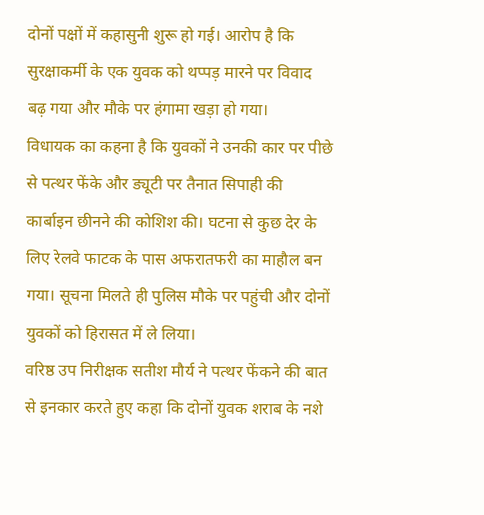दोनों पक्षों में कहासुनी शुरू हो गई। आरोप है कि सुरक्षाकर्मी के एक युवक को थप्पड़ मारने पर विवाद बढ़ गया और मौके पर हंगामा खड़ा हो गया।
विधायक का कहना है कि युवकों ने उनकी कार पर पीछे से पत्थर फेंके और ड्यूटी पर तैनात सिपाही की कार्बाइन छीनने की कोशिश की। घटना से कुछ देर के लिए रेलवे फाटक के पास अफरातफरी का माहौल बन गया। सूचना मिलते ही पुलिस मौके पर पहुंची और दोनों युवकों को हिरासत में ले लिया।
वरिष्ठ उप निरीक्षक सतीश मौर्य ने पत्थर फेंकने की बात से इनकार करते हुए कहा कि दोनों युवक शराब के नशे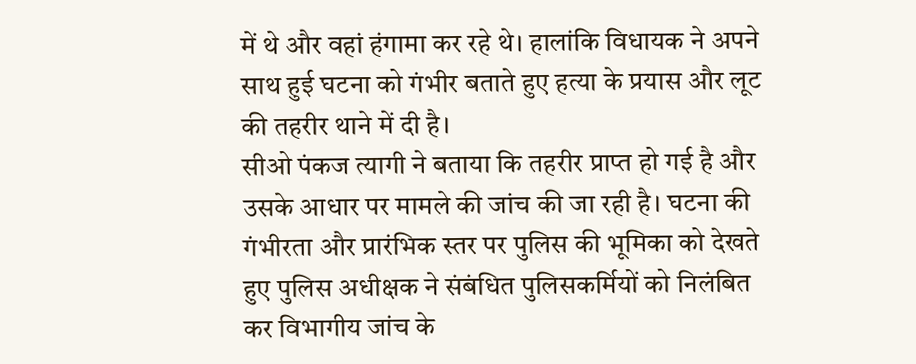में थे और वहां हंगामा कर रहे थे। हालांकि विधायक ने अपने साथ हुई घटना को गंभीर बताते हुए हत्या के प्रयास और लूट की तहरीर थाने में दी है।
सीओ पंकज त्यागी ने बताया कि तहरीर प्राप्त हो गई है और उसके आधार पर मामले की जांच की जा रही है। घटना की गंभीरता और प्रारंभिक स्तर पर पुलिस की भूमिका को देखते हुए पुलिस अधीक्षक ने संबंधित पुलिसकर्मियों को निलंबित कर विभागीय जांच के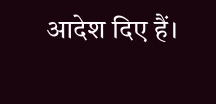आदेश दिए हैं।